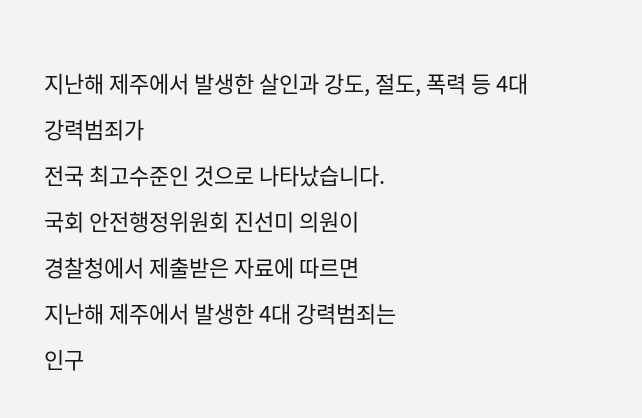지난해 제주에서 발생한 살인과 강도, 절도, 폭력 등 4대 강력범죄가
전국 최고수준인 것으로 나타났습니다.
국회 안전행정위원회 진선미 의원이
경찰청에서 제출받은 자료에 따르면
지난해 제주에서 발생한 4대 강력범죄는
인구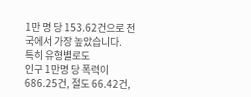1만 명 당 153.62건으로 전국에서 가장 높았습니다.
특히 유형별로도
인구 1만명 당 폭력이 686.25건, 절도 66.42건,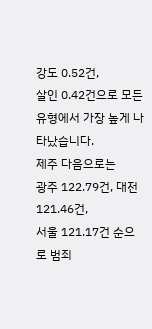강도 0.52건,
살인 0.42건으로 모든 유형에서 가장 높게 나타났습니다.
제주 다음으로는
광주 122.79건, 대전 121.46건,
서울 121.17건 순으로 범죄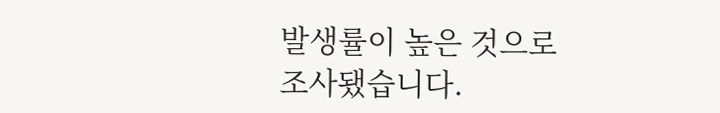발생률이 높은 것으로 조사됐습니다.